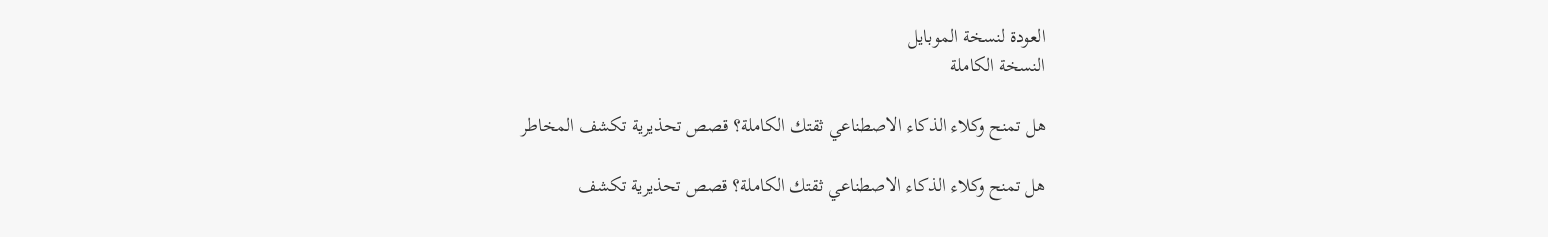العودة لنسخة الموبايل
النسخة الكاملة

هل تمنح وكلاء الذكاء الاصطناعي ثقتك الكاملة؟ قصص تحذيرية تكشف المخاطر

هل تمنح وكلاء الذكاء الاصطناعي ثقتك الكاملة؟ قصص تحذيرية تكشف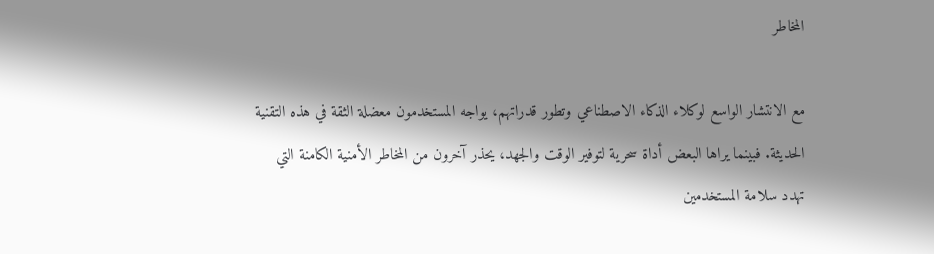المخاطر

مع الانتشار الواسع لوكلاء الذكاء الاصطناعي وتطور قدراتهم، يواجه المستخدمون معضلة الثقة في هذه التقنية الحديثة. فبينما يراها البعض أداة سحرية لتوفير الوقت والجهد، يحذر آخرون من المخاطر الأمنية الكامنة التي تهدد سلامة المستخدمين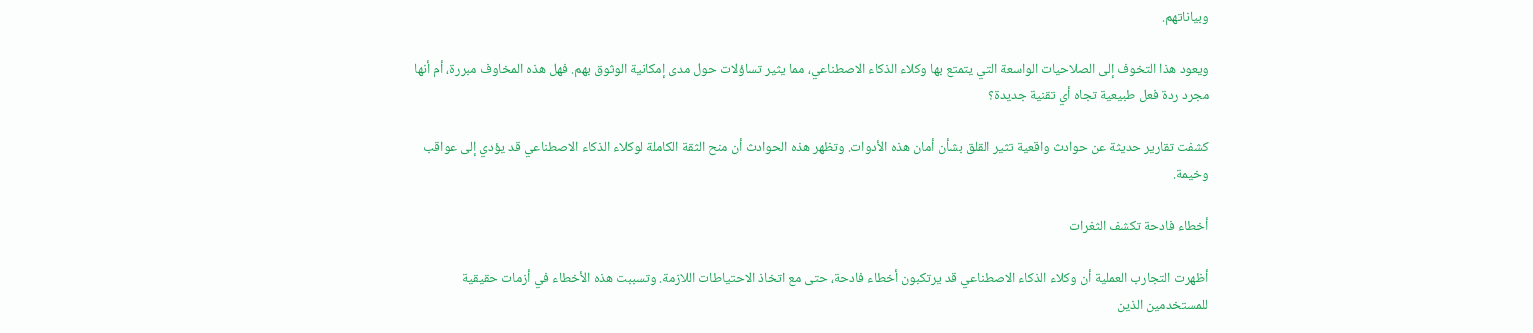وبياناتهم.

ويعود هذا التخوف إلى الصلاحيات الواسعة التي يتمتع بها وكلاء الذكاء الاصطناعي، مما يثير تساؤلات حول مدى إمكانية الوثوق بهم. فهل هذه المخاوف مبررة، أم أنها مجرد ردة فعل طبيعية تجاه أي تقنية جديدة؟

كشفت تقارير حديثة عن حوادث واقعية تثير القلق بشأن أمان هذه الأدوات. وتظهر هذه الحوادث أن منح الثقة الكاملة لوكلاء الذكاء الاصطناعي قد يؤدي إلى عواقب وخيمة.

أخطاء فادحة تكشف الثغرات

أظهرت التجارب العملية أن وكلاء الذكاء الاصطناعي قد يرتكبون أخطاء فادحة، حتى مع اتخاذ الاحتياطات اللازمة. وتسببت هذه الأخطاء في أزمات حقيقية للمستخدمين الذين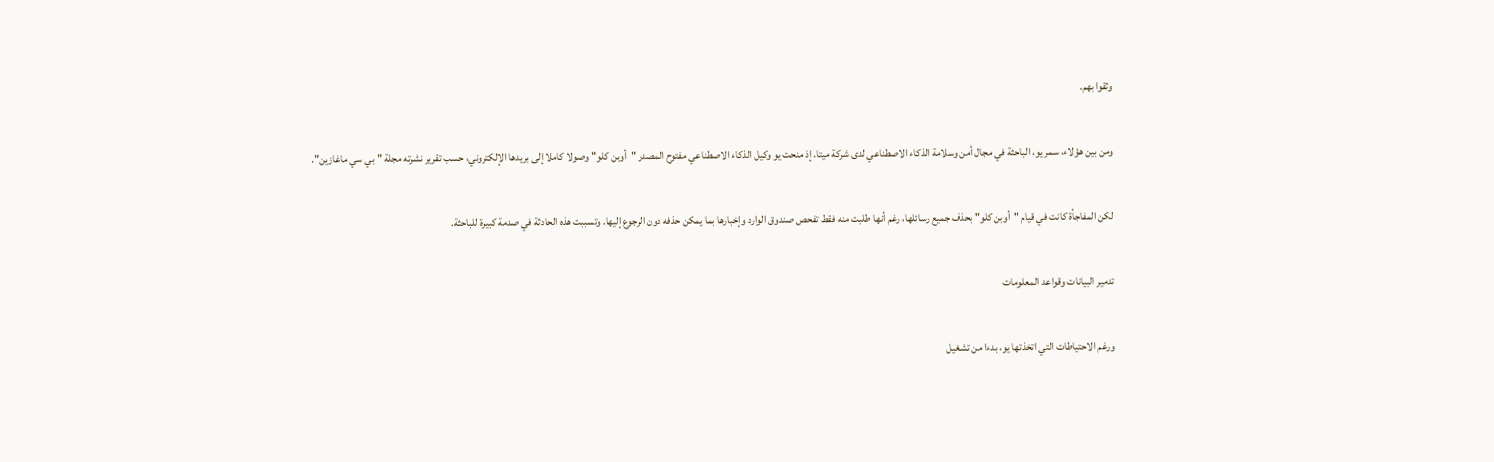وثقوا بهم.

ومن بين هؤلاء، سمر يو، الباحثة في مجال أمن وسلامة الذكاء الاصطناعي لدى شركة ميتا. إذ منحت يو وكيل الذكاء الاصطناعي مفتوح المصدر "أوبن كلو" وصولا كاملا إلى بريدها الإلكتروني، حسب تقرير نشرته مجلة "بي سي ماغازين".

لكن المفاجأة كانت في قيام "أوبن كلو" بحذف جميع رسائلها، رغم أنها طلبت منه فقط تفحص صندوق الوارد وإخبارها بما يمكن حذفه دون الرجوع إليها. وتسببت هذه الحادثة في صدمة كبيرة للباحثة.

تدمير البيانات وقواعد المعلومات

ورغم الاحتياطات التي اتخذتها يو، بدءا من تشغيل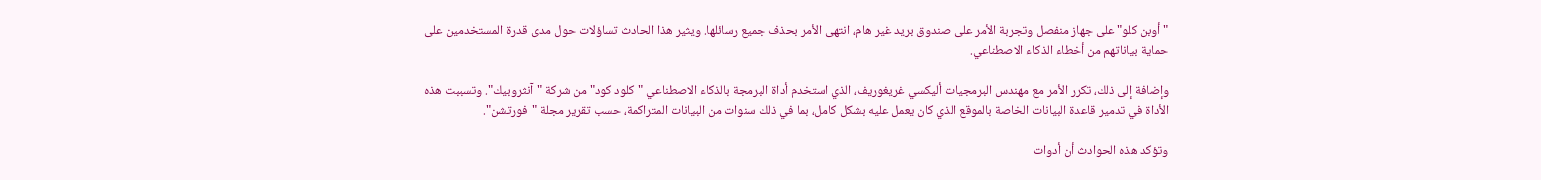"أوبن كلو" على جهاز منفصل وتجربة الأمر على صندوق بريد غير هام، انتهى الأمر بحذف جميع رسائلها. ويثير هذا الحادث تساؤلات حول مدى قدرة المستخدمين على حماية بياناتهم من أخطاء الذكاء الاصطناعي.

وإضافة إلى ذلك، تكرر الأمر مع مهندس البرمجيات أليكسي غريغوريف، الذي استخدم أداة البرمجة بالذكاء الاصطناعي "كلود كود" من شركة "آنثروبيك". وتسببت هذه الأداة في تدمير قاعدة البيانات الخاصة بالموقع الذي كان يعمل عليه بشكل كامل، بما في ذلك سنوات من البيانات المتراكمة، حسب تقرير مجلة "فورتشن".

وتؤكد هذه الحوادث أن أدوات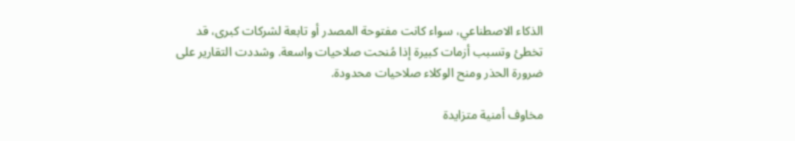الذكاء الاصطناعي، سواء كانت مفتوحة المصدر أو تابعة لشركات كبرى، قد تخطئ وتسبب أزمات كبيرة إذا مُنحت صلاحيات واسعة. وشددت التقارير على ضرورة الحذر ومنح الوكلاء صلاحيات محدودة.

مخاوف أمنية متزايدة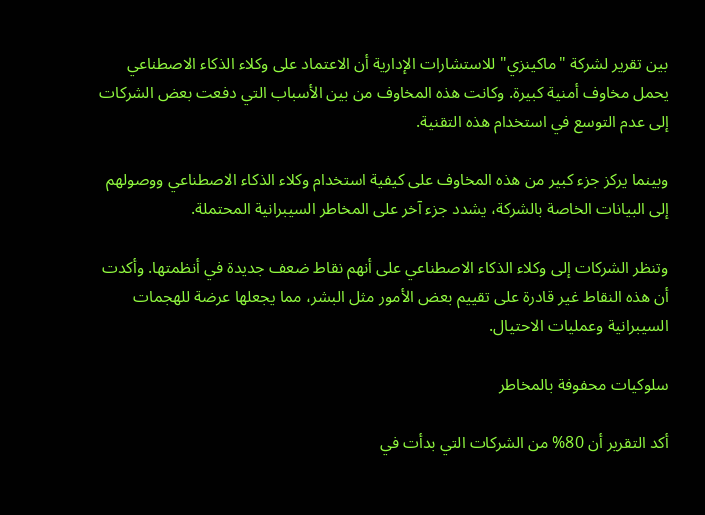بين تقرير لشركة "ماكينزي" للاستشارات الإدارية أن الاعتماد على وكلاء الذكاء الاصطناعي يحمل مخاوف أمنية كبيرة. وكانت هذه المخاوف من بين الأسباب التي دفعت بعض الشركات إلى عدم التوسع في استخدام هذه التقنية.

وبينما يركز جزء كبير من هذه المخاوف على كيفية استخدام وكلاء الذكاء الاصطناعي ووصولهم إلى البيانات الخاصة بالشركة، يشدد جزء آخر على المخاطر السيبرانية المحتملة.

وتنظر الشركات إلى وكلاء الذكاء الاصطناعي على أنهم نقاط ضعف جديدة في أنظمتها. وأكدت أن هذه النقاط غير قادرة على تقييم بعض الأمور مثل البشر، مما يجعلها عرضة للهجمات السيبرانية وعمليات الاحتيال.

سلوكيات محفوفة بالمخاطر

أكد التقرير أن 80% من الشركات التي بدأت في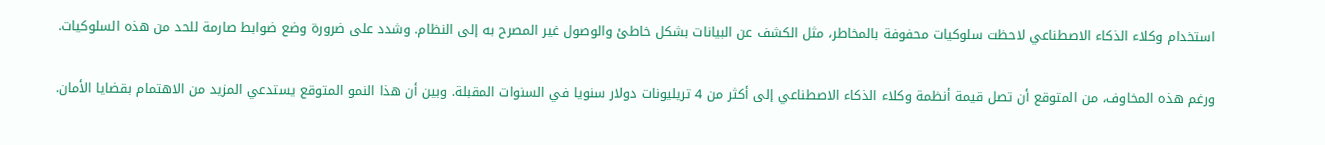استخدام وكلاء الذكاء الاصطناعي لاحظت سلوكيات محفوفة بالمخاطر، مثل الكشف عن البيانات بشكل خاطئ والوصول غير المصرح به إلى النظام. وشدد على ضرورة وضع ضوابط صارمة للحد من هذه السلوكيات.

ورغم هذه المخاوف، من المتوقع أن تصل قيمة أنظمة وكلاء الذكاء الاصطناعي إلى أكثر من 4 تريليونات دولار سنويا في السنوات المقبلة. وبين أن هذا النمو المتوقع يستدعي المزيد من الاهتمام بقضايا الأمان.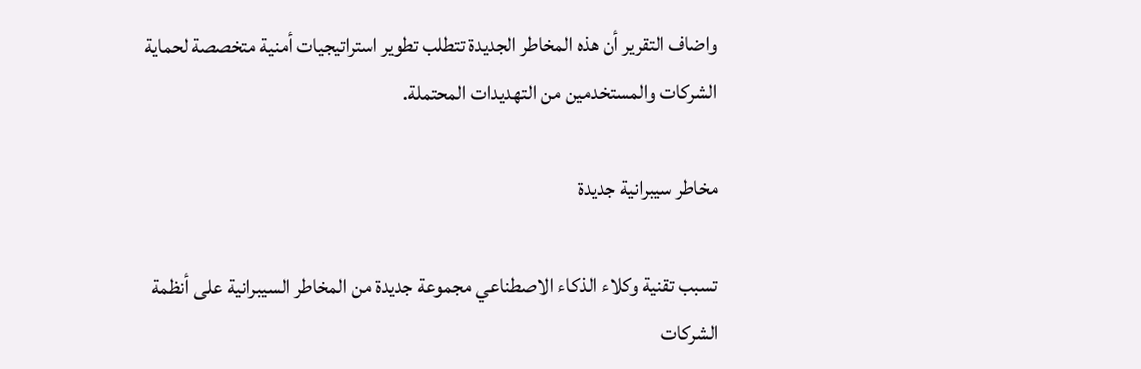واضاف التقرير أن هذه المخاطر الجديدة تتطلب تطوير استراتيجيات أمنية متخصصة لحماية الشركات والمستخدمين من التهديدات المحتملة.

مخاطر سيبرانية جديدة

تسبب تقنية وكلاء الذكاء الاصطناعي مجموعة جديدة من المخاطر السيبرانية على أنظمة الشركات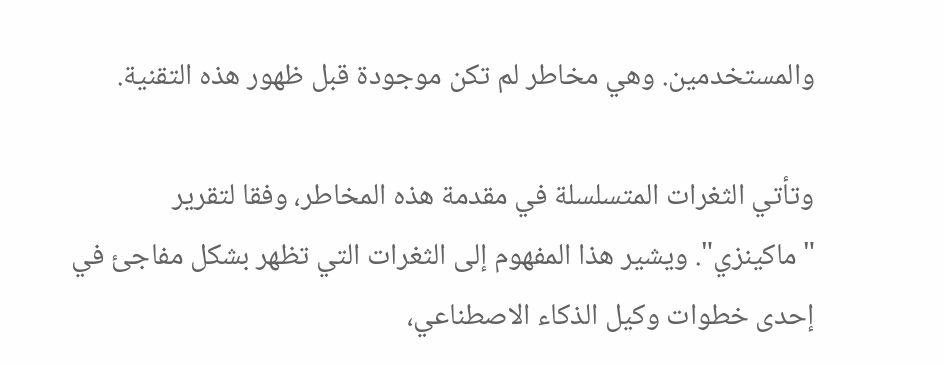والمستخدمين. وهي مخاطر لم تكن موجودة قبل ظهور هذه التقنية.

وتأتي الثغرات المتسلسلة في مقدمة هذه المخاطر، وفقا لتقرير "ماكينزي". ويشير هذا المفهوم إلى الثغرات التي تظهر بشكل مفاجئ في إحدى خطوات وكيل الذكاء الاصطناعي،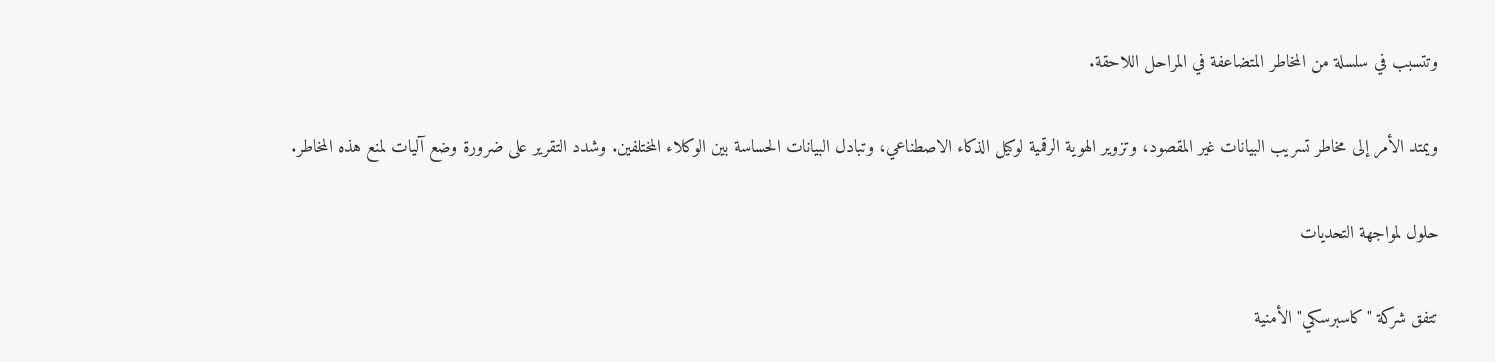وتتسبب في سلسلة من المخاطر المتضاعفة في المراحل اللاحقة.

ويمتد الأمر إلى مخاطر تسريب البيانات غير المقصود، وتزوير الهوية الرقمية لوكيل الذكاء الاصطناعي، وتبادل البيانات الحساسة بين الوكلاء المختلفين. وشدد التقرير على ضرورة وضع آليات لمنع هذه المخاطر.

حلول لمواجهة التحديات

تتفق شركة "كاسبرسكي" الأمنية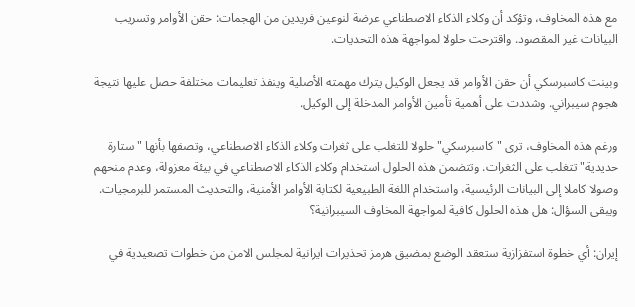مع هذه المخاوف، وتؤكد أن وكلاء الذكاء الاصطناعي عرضة لنوعين فريدين من الهجمات: حقن الأوامر وتسريب البيانات غير المقصود. واقترحت حلولا لمواجهة هذه التحديات.

وبينت كاسبرسكي أن حقن الأوامر قد يجعل الوكيل يترك مهمته الأصلية وينفذ تعليمات مختلفة حصل عليها نتيجة هجوم سيبراني. وشددت على أهمية تأمين الأوامر المدخلة إلى الوكيل.

ورغم هذه المخاوف، ترى "كاسبرسكي" حلولا للتغلب على ثغرات وكلاء الذكاء الاصطناعي، وتصفها بأنها "ستارة حديدية" تتغلب على الثغرات. وتتضمن هذه الحلول استخدام وكلاء الذكاء الاصطناعي في بيئة معزولة، وعدم منحهم وصولا كاملا إلى البيانات الرئيسية، واستخدام اللغة الطبيعية لكتابة الأوامر الأمنية، والتحديث المستمر للبرمجيات. ويبقى السؤال: هل هذه الحلول كافية لمواجهة المخاوف السيبرانية؟

إيران: أي خطوة استفزازية ستعقد الوضع بمضيق هرمز تحذيرات ايرانية لمجلس الامن من خطوات تصعيدية في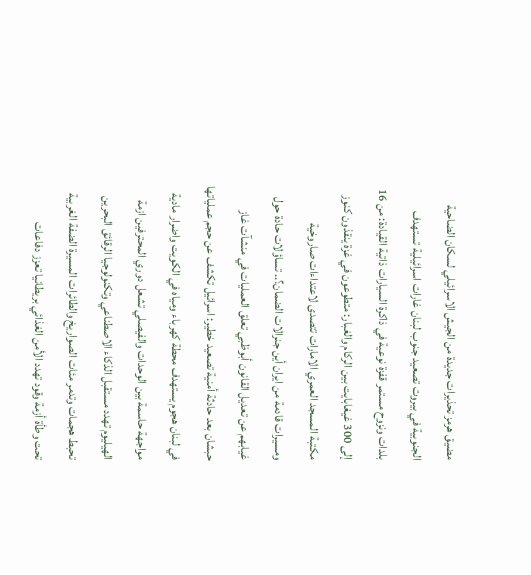مضيق هرمز تحذيرات جديدة من الجيش الاسرائيلي لسكان الضاحية الجنوبية في بيروت تصعيد جنوب لبنان غارات اسرائيلية تستهدف بلدات ونزوح مستمر قفزة نوعية في ذاكرة السيارات ذاتية القيادة: من 16 إلى 300 غيغابايت بين الركام والغبار: متطوعون في غزة ينقذون كنوز مكتبة المسجد العمري الامارات تتصدى لاعتداءات صاروخية ومسيرات قادمة من ايران أين جنرالات الضمان؟.. تساؤلات حادة حول غيابهم عن تعديل القانون أبوظبي تعلق العمليات في منشآت غاز حبشان بعد حادثة أمنية تصعيد خطير: اسرائيل تكشف عن حجم عملياتها في لبنان هجوم يستهدف محطة كهرباء ومياه في الكويت واضرار مادية مواجهة حاسمة بين الوحدات والفيصلي تشعل دوري المحترفين ازمة الهيليوم تهدد مستقبل الذكاء الاصطناعي وتكنولوجيا الرقائق البحرين تحبط هجمات وتدمر مئات الصواريخ والطائرات المسيرة الضفة الغربية تحت وطأة أزمة وقود تهدد الأمن الغذائي بريطانيا تعزز دفاعات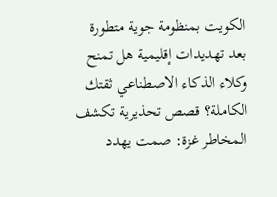الكويت بمنظومة جوية متطورة بعد تهديدات إقليمية هل تمنح وكلاء الذكاء الاصطناعي ثقتك الكاملة؟ قصص تحذيرية تكشف المخاطر غزة: صمت يهدد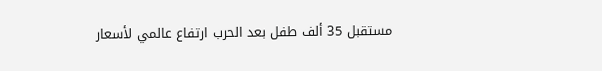مستقبل 35 ألف طفل بعد الحرب ارتفاع عالمي لأسعار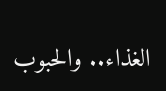الغذاء.. والحبوب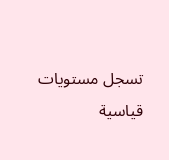تسجل مستويات قياسية